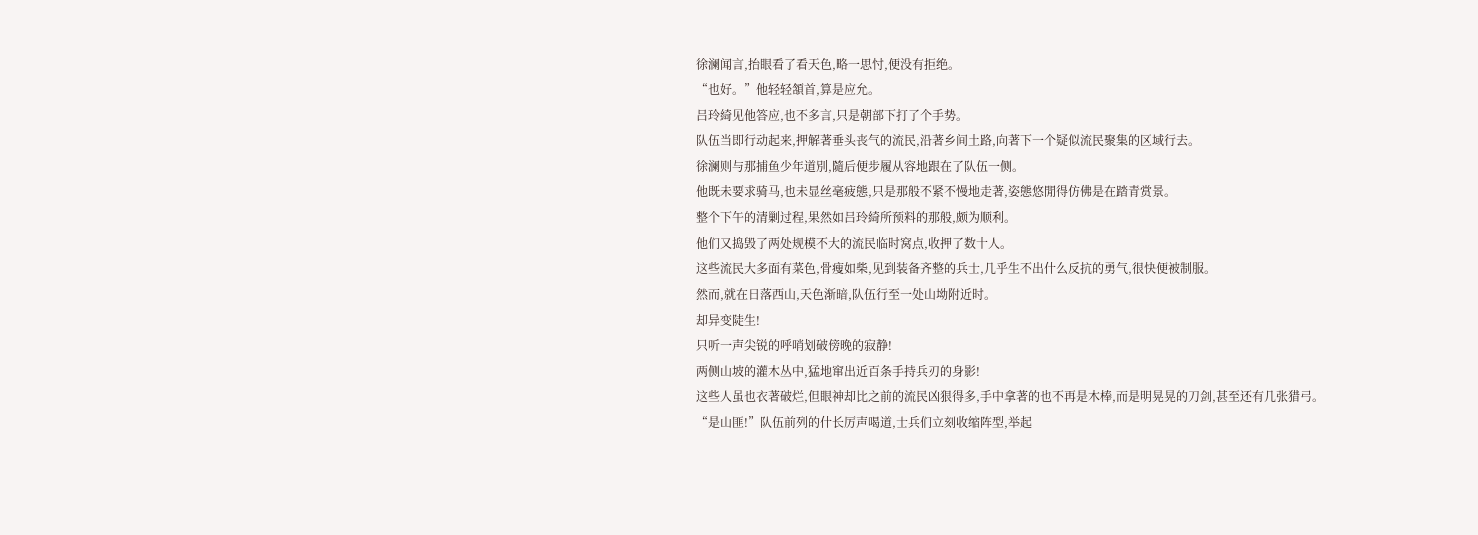徐澜闻言,抬眼看了看天色,略一思忖,便没有拒绝。
“也好。”他轻轻頷首,算是应允。
吕玲綺见他答应,也不多言,只是朝部下打了个手势。
队伍当即行动起来,押解著垂头丧气的流民,沿著乡间土路,向著下一个疑似流民聚集的区域行去。
徐澜则与那捕鱼少年道別,隨后便步履从容地跟在了队伍一侧。
他既未要求骑马,也未显丝毫疲態,只是那般不紧不慢地走著,姿態悠閒得仿佛是在踏青赏景。
整个下午的清剿过程,果然如吕玲綺所预料的那般,颇为顺利。
他们又捣毁了两处规模不大的流民临时窝点,收押了数十人。
这些流民大多面有菜色,骨瘦如柴,见到装备齐整的兵士,几乎生不出什么反抗的勇气,很快便被制服。
然而,就在日落西山,天色渐暗,队伍行至一处山坳附近时。
却异变陡生!
只听一声尖锐的呼哨划破傍晚的寂静!
两侧山坡的灌木丛中,猛地窜出近百条手持兵刃的身影!
这些人虽也衣著破烂,但眼神却比之前的流民凶狠得多,手中拿著的也不再是木棒,而是明晃晃的刀剑,甚至还有几张猎弓。
“是山匪!”队伍前列的什长厉声喝道,士兵们立刻收缩阵型,举起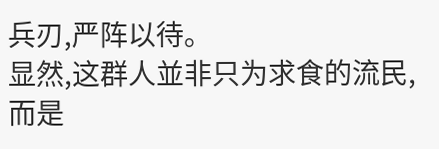兵刃,严阵以待。
显然,这群人並非只为求食的流民,而是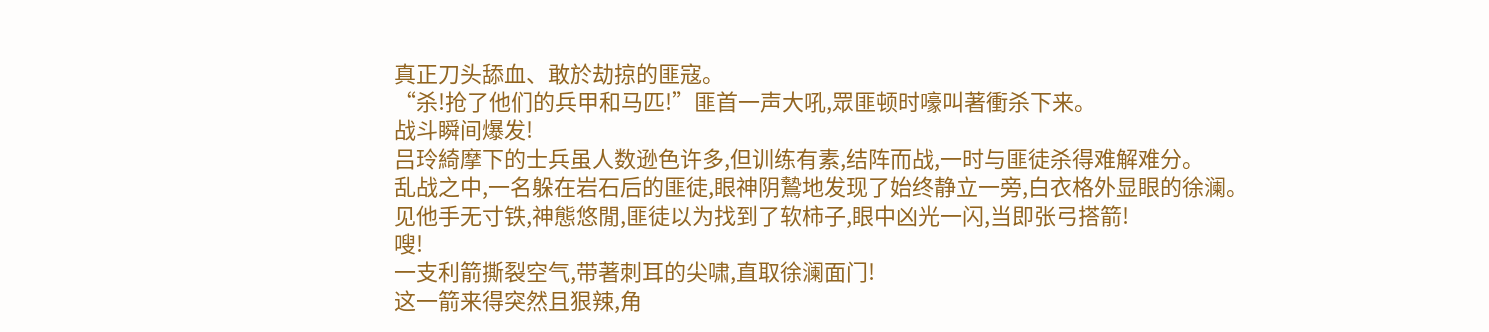真正刀头舔血、敢於劫掠的匪寇。
“杀!抢了他们的兵甲和马匹!”匪首一声大吼,眾匪顿时嚎叫著衝杀下来。
战斗瞬间爆发!
吕玲綺摩下的士兵虽人数逊色许多,但训练有素,结阵而战,一时与匪徒杀得难解难分。
乱战之中,一名躲在岩石后的匪徒,眼神阴鷙地发现了始终静立一旁,白衣格外显眼的徐澜。
见他手无寸铁,神態悠閒,匪徒以为找到了软柿子,眼中凶光一闪,当即张弓搭箭!
嗖!
一支利箭撕裂空气,带著刺耳的尖啸,直取徐澜面门!
这一箭来得突然且狠辣,角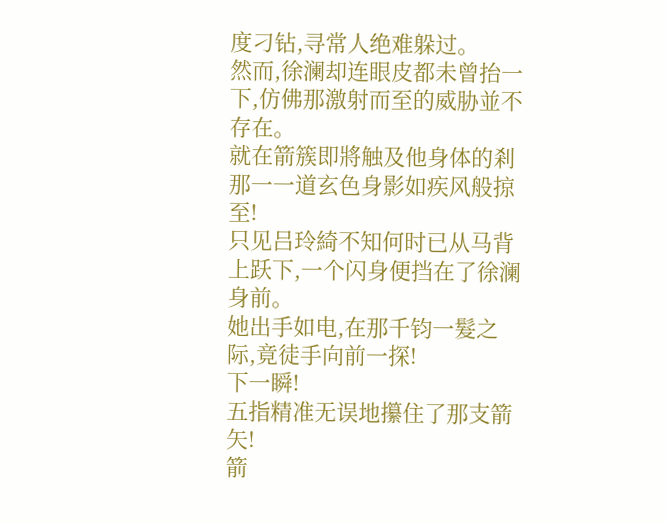度刁钻,寻常人绝难躲过。
然而,徐澜却连眼皮都未曾抬一下,仿佛那激射而至的威胁並不存在。
就在箭簇即將触及他身体的剎那一一道玄色身影如疾风般掠至!
只见吕玲綺不知何时已从马背上跃下,一个闪身便挡在了徐澜身前。
她出手如电,在那千钧一髮之际,竟徒手向前一探!
下一瞬!
五指精准无误地攥住了那支箭矢!
箭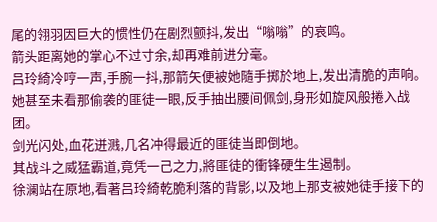尾的翎羽因巨大的惯性仍在剧烈颤抖,发出“嗡嗡”的哀鸣。
箭头距离她的掌心不过寸余,却再难前进分毫。
吕玲綺冷哼一声,手腕一抖,那箭矢便被她隨手掷於地上,发出清脆的声响。
她甚至未看那偷袭的匪徒一眼,反手抽出腰间佩剑,身形如旋风般捲入战团。
剑光闪处,血花迸溅,几名冲得最近的匪徒当即倒地。
其战斗之威猛霸道,竟凭一己之力,將匪徒的衝锋硬生生遏制。
徐澜站在原地,看著吕玲綺乾脆利落的背影,以及地上那支被她徒手接下的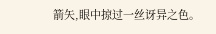箭矢,眼中掠过一丝讶异之色。